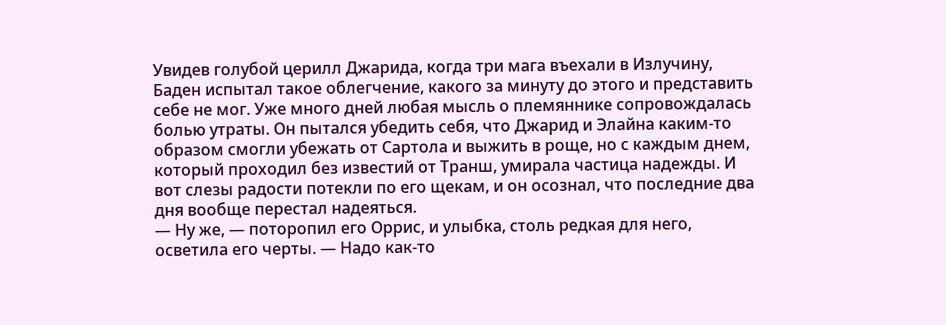Увидев голубой церилл Джарида, когда три мага въехали в Излучину, Баден испытал такое облегчение, какого за минуту до этого и представить себе не мог. Уже много дней любая мысль о племяннике сопровождалась болью утраты. Он пытался убедить себя, что Джарид и Элайна каким-то образом смогли убежать от Сартола и выжить в роще, но с каждым днем, который проходил без известий от Транш, умирала частица надежды. И вот слезы радости потекли по его щекам, и он осознал, что последние два дня вообще перестал надеяться.
— Ну же, — поторопил его Оррис, и улыбка, столь редкая для него, осветила его черты. — Надо как-то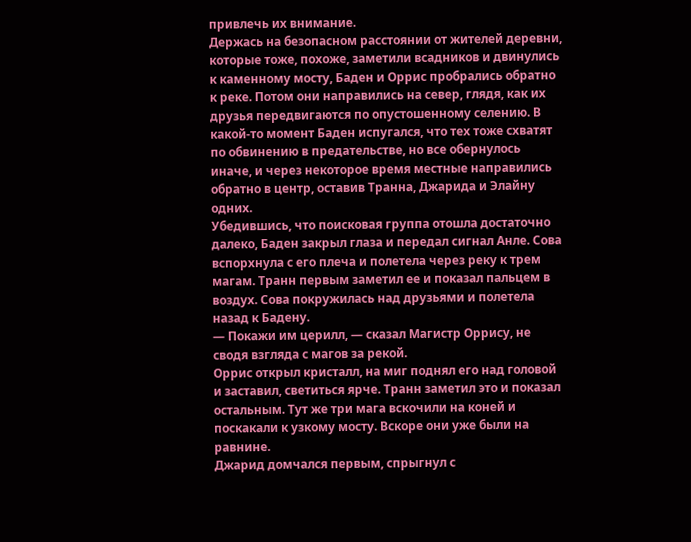привлечь их внимание.
Держась на безопасном расстоянии от жителей деревни, которые тоже, похоже, заметили всадников и двинулись к каменному мосту, Баден и Оррис пробрались обратно к реке. Потом они направились на север, глядя, как их друзья передвигаются по опустошенному селению. В какой-то момент Баден испугался, что тех тоже схватят по обвинению в предательстве, но все обернулось иначе, и через некоторое время местные направились обратно в центр, оставив Транна, Джарида и Элайну одних.
Убедившись, что поисковая группа отошла достаточно далеко, Баден закрыл глаза и передал сигнал Анле. Сова вспорхнула с его плеча и полетела через реку к трем магам. Транн первым заметил ее и показал пальцем в воздух. Сова покружилась над друзьями и полетела назад к Бадену.
— Покажи им церилл, — сказал Магистр Оррису, не сводя взгляда с магов за рекой.
Оррис открыл кристалл, на миг поднял его над головой и заставил, светиться ярче. Транн заметил это и показал остальным. Тут же три мага вскочили на коней и поскакали к узкому мосту. Вскоре они уже были на равнине.
Джарид домчался первым, спрыгнул с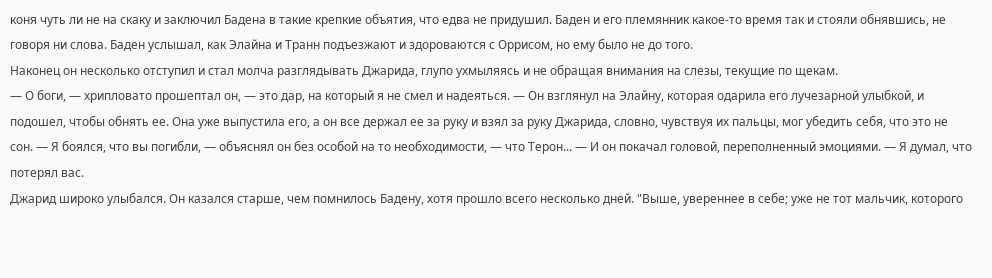коня чуть ли не на скаку и заключил Бадена в такие крепкие объятия, что едва не придушил. Баден и его племянник какое-то время так и стояли обнявшись, не говоря ни слова. Баден услышал, как Элайна и Транн подъезжают и здороваются с Оррисом, но ему было не до того.
Наконец он несколько отступил и стал молча разглядывать Джарида, глупо ухмыляясь и не обращая внимания на слезы, текущие по щекам.
— О боги, — хрипловато прошептал он, — это дар, на который я не смел и надеяться. — Он взглянул на Элайну, которая одарила его лучезарной улыбкой, и подошел, чтобы обнять ее. Она уже выпустила его, а он все держал ее за руку и взял за руку Джарида, словно, чувствуя их пальцы, мог убедить себя, что это не сон. — Я боялся, что вы погибли, — объяснял он без особой на то необходимости, — что Терон... — И он покачал головой, переполненный эмоциями. — Я думал, что потерял вас.
Джарид широко улыбался. Он казался старше, чем помнилось Бадену, хотя прошло всего несколько дней. "Выше, увереннее в себе; уже не тот мальчик, которого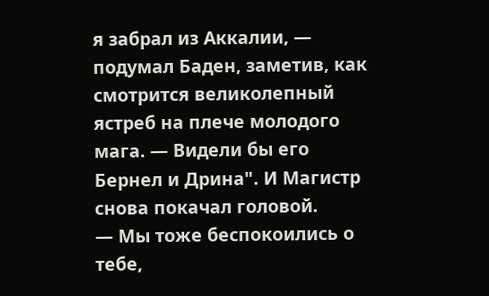я забрал из Аккалии, — подумал Баден, заметив, как смотрится великолепный ястреб на плече молодого мага. — Видели бы его Бернел и Дрина". И Магистр снова покачал головой.
— Мы тоже беспокоились о тебе,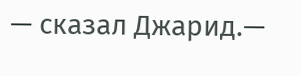— сказал Джарид.—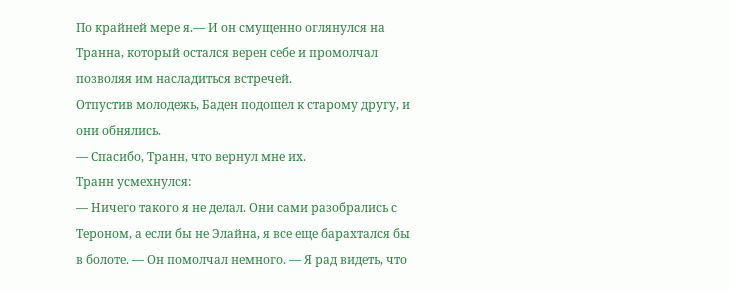По крайней мере я.— И он смущенно оглянулся на Транна, который остался верен себе и промолчал позволяя им насладиться встречей.
Отпустив молодежь, Баден подошел к старому другу, и они обнялись.
— Спасибо, Транн, что вернул мне их.
Транн усмехнулся:
— Ничего такого я не делал. Они сами разобрались с Тероном, а если бы не Элайна, я все еще барахтался бы в болоте. — Он помолчал немного. — Я рад видеть, что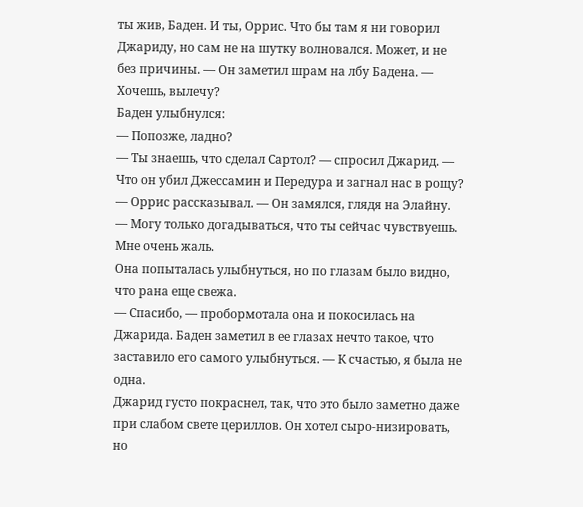ты жив, Баден. И ты, Оррис. Что бы там я ни говорил Джариду, но сам не на шутку волновался. Может, и не без причины. — Он заметил шрам на лбу Бадена. — Хочешь, вылечу?
Баден улыбнулся:
— Попозже, ладно?
— Ты знаешь, что сделал Сартол? — спросил Джарид. — Что он убил Джессамин и Передура и загнал нас в рощу?
— Оррис рассказывал. — Он замялся, глядя на Элайну. — Могу только догадываться, что ты сейчас чувствуешь. Мне очень жаль.
Она попыталась улыбнуться, но по глазам было видно, что рана еще свежа.
— Спасибо, — пробормотала она и покосилась на Джарида. Баден заметил в ее глазах нечто такое, что заставило его самого улыбнуться. — К счастью, я была не одна.
Джарид густо покраснел, так, что это было заметно даже при слабом свете цериллов. Он хотел сыро-низировать, но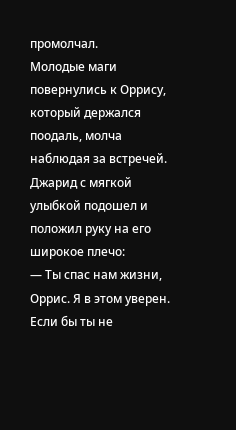промолчал.
Молодые маги повернулись к Оррису, который держался поодаль, молча наблюдая за встречей. Джарид с мягкой улыбкой подошел и положил руку на его широкое плечо:
— Ты спас нам жизни, Оррис. Я в этом уверен. Если бы ты не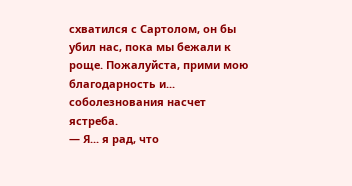схватился с Сартолом, он бы убил нас, пока мы бежали к роще. Пожалуйста, прими мою благодарность и... соболезнования насчет ястреба.
— Я... я рад, что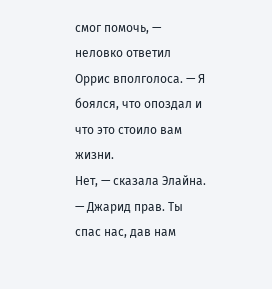смог помочь, — неловко ответил Оррис вполголоса. — Я боялся, что опоздал и что это стоило вам жизни.
Нет, — сказала Элайна. — Джарид прав. Ты спас нас, дав нам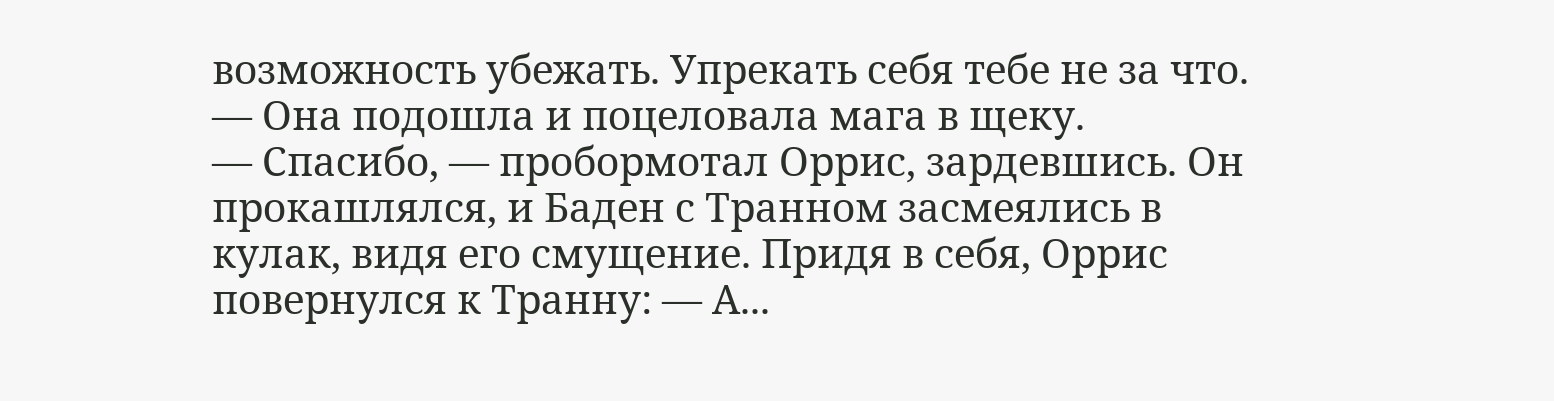возможность убежать. Упрекать себя тебе не за что. — Она подошла и поцеловала мага в щеку.
— Спасибо, — пробормотал Оррис, зардевшись. Он прокашлялся, и Баден с Транном засмеялись в кулак, видя его смущение. Придя в себя, Оррис повернулся к Транну: — А...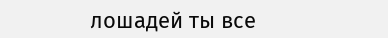лошадей ты все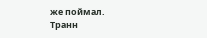же поймал.
Транн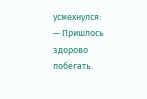усмехнулся:
— Пришлось здорово побегать.